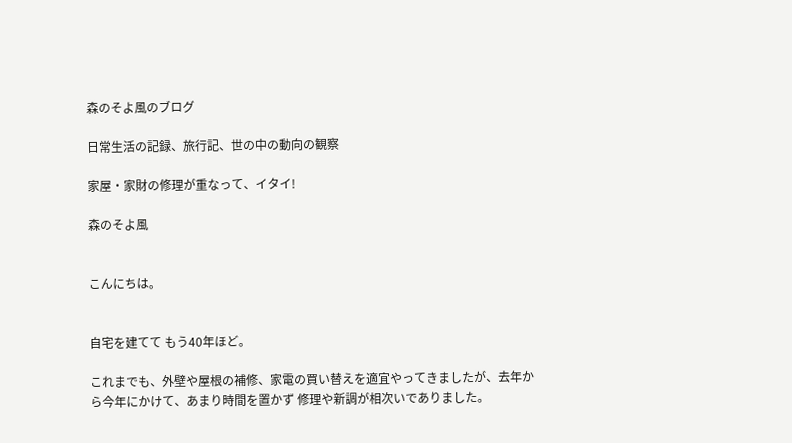森のそよ風のブログ

日常生活の記録、旅行記、世の中の動向の観察

家屋・家財の修理が重なって、イタイ!

森のそよ風


こんにちは。


自宅を建てて もう40年ほど。

これまでも、外壁や屋根の補修、家電の買い替えを適宜やってきましたが、去年から今年にかけて、あまり時間を置かず 修理や新調が相次いでありました。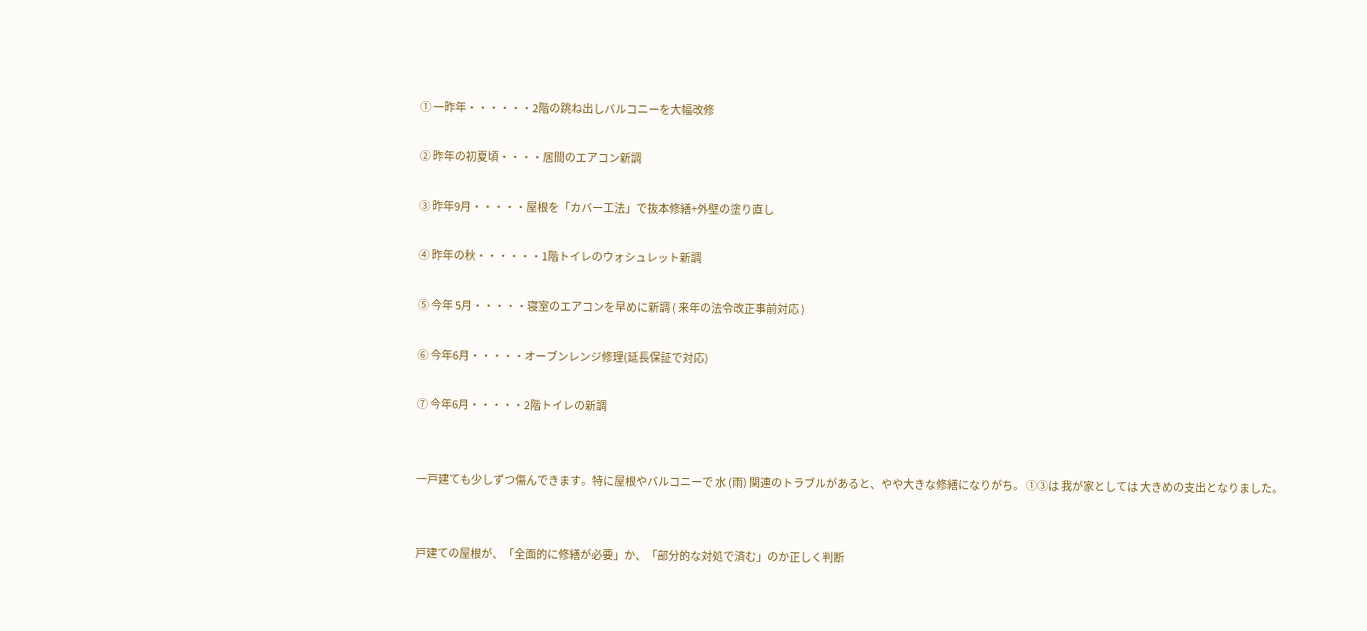① 一昨年・・・・・・2階の跳ね出しバルコニーを大幅改修

② 昨年の初夏頃・・・・居間のエアコン新調

③ 昨年9月・・・・・屋根を「カバー工法」で抜本修繕+外壁の塗り直し

④ 昨年の秋・・・・・・1階トイレのウォシュレット新調

⑤ 今年 5月・・・・・寝室のエアコンを早めに新調 ( 来年の法令改正事前対応 )

⑥ 今年6月・・・・・オーブンレンジ修理(延長保証で対応)

⑦ 今年6月・・・・・2階トイレの新調


一戸建ても少しずつ傷んできます。特に屋根やバルコニーで 水 (雨) 関連のトラブルがあると、やや大きな修繕になりがち。 ①③は 我が家としては 大きめの支出となりました。


戸建ての屋根が、「全面的に修繕が必要」か、「部分的な対処で済む」のか正しく判断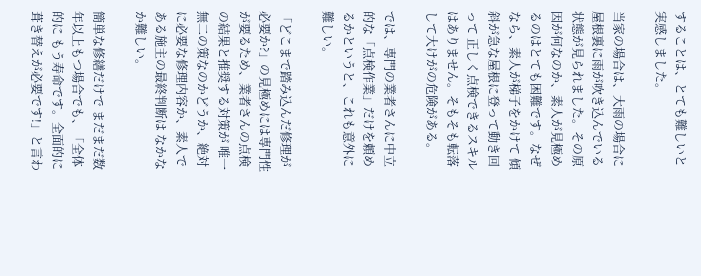することは、とても難しいと実感しました。

当家の場合は、大雨の場合に屋根裏に雨が吹き込んでいる状態が見られました。その原因が何なのか、素人が見極めるのはとても困難です。なぜなら、素人が梯子をかけて 傾斜が急な屋根に登って動き回って 正しく点検できるスキルはありません。そもそも転落して大けがの危険がある。

では、専門の業者さんに中立的な「点検作業」だけを頼めるかというと、これも意外に難しい。

「どこまで踏み込んだ修理が必要か?」の見極めには専門性が要るため、業者さんの点検の結果と推奨する対策が 唯一無二の策なのかどうか、絶対に必要な修理内容か、素人である施主の最終判断は なかなか難しい。

簡単な修繕だけで まだまだ数年以上もつ場合でも、「全体的に もう寿命です。全面的に葺き替えが必要です!」と言わ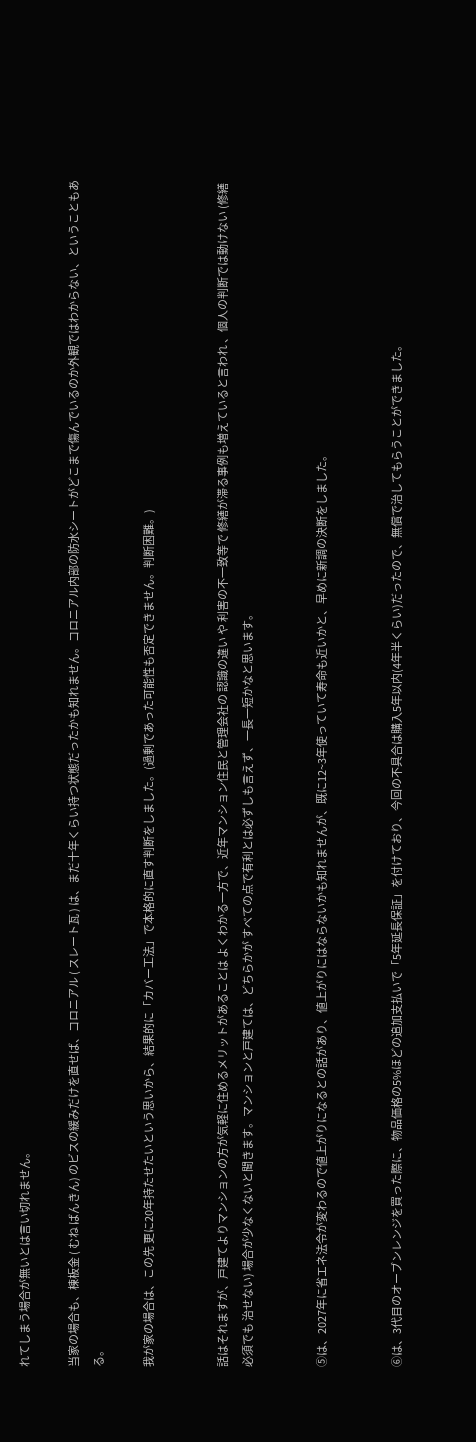れてしまう場合が無いとは言い切れません。

当家の場合も、棟板金 ( むね ばんきん) のビスの緩みだけを直せば、コロニアル ( スレート瓦 ) は、まだ十年くらい持つ状態だったかも知れません。コロニアル内部の防水シートがどこまで傷んでいるのか外観ではわからない、ということもある。

我が家の場合は、この先 更に20年持たせたいという思いから、結果的に「カバー工法」で本格的に直す判断をしました。(過剰であった可能性も否定できません。判断困難。)


話はそれますが、戸建てよりマンションの方が気軽に住めるメリットがあることは よくわかる一方で、近年マンション住民と管理会社の 認識の違い や 利害の不一致等で 修繕が滞る事例も増えていると言われ 、個人の判断では動けない (修繕必須でも 治せない) 場合が少なくないと聞きます。マンションと戸建ては、どちらかが すべての点で有利とは必ずしも言えず、一長一短かなと思います。


⑤は、2027年に省エネ法令が変わるので値上がりになるとの話があり、値上がりにはならないかも知れませんが、既に12~3年使っていて寿命も近いかと、早めに新調の決断をしました。


⑥は、3代目のオーブンレンジを買った際に、物品価格の5%ほどの追加支払いで「5年延長保証」を付けており、今回の不具合は購入5年以内(4年半くらい)だったので、無償で治してもらうことができました。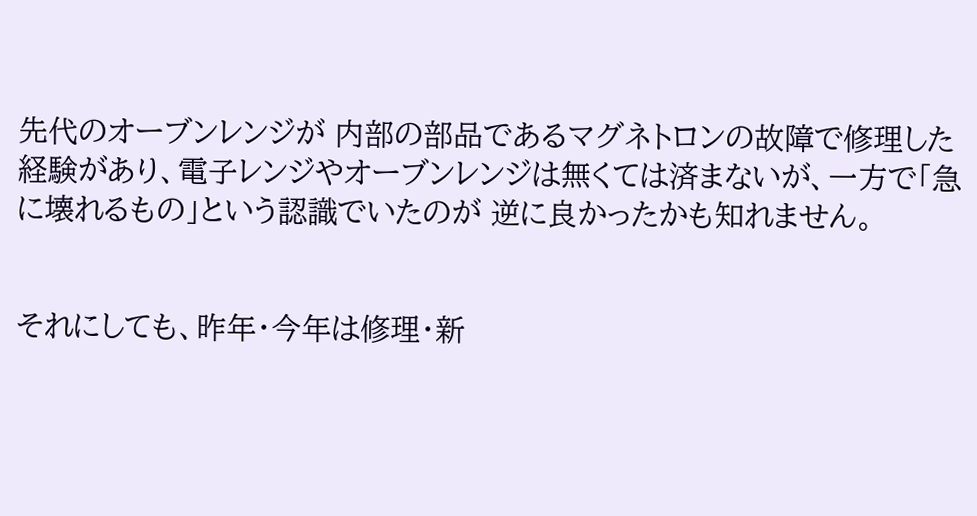先代のオーブンレンジが 内部の部品であるマグネトロンの故障で修理した経験があり、電子レンジやオーブンレンジは無くては済まないが、一方で「急に壊れるもの」という認識でいたのが 逆に良かったかも知れません。


それにしても、昨年・今年は修理・新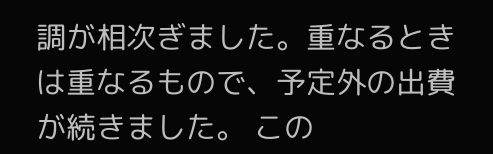調が相次ぎました。重なるときは重なるもので、予定外の出費が続きました。 この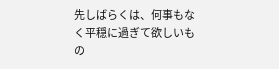先しばらくは、何事もなく平穏に過ぎて欲しいもの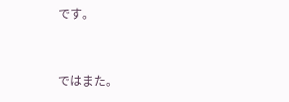です。


ではまた。